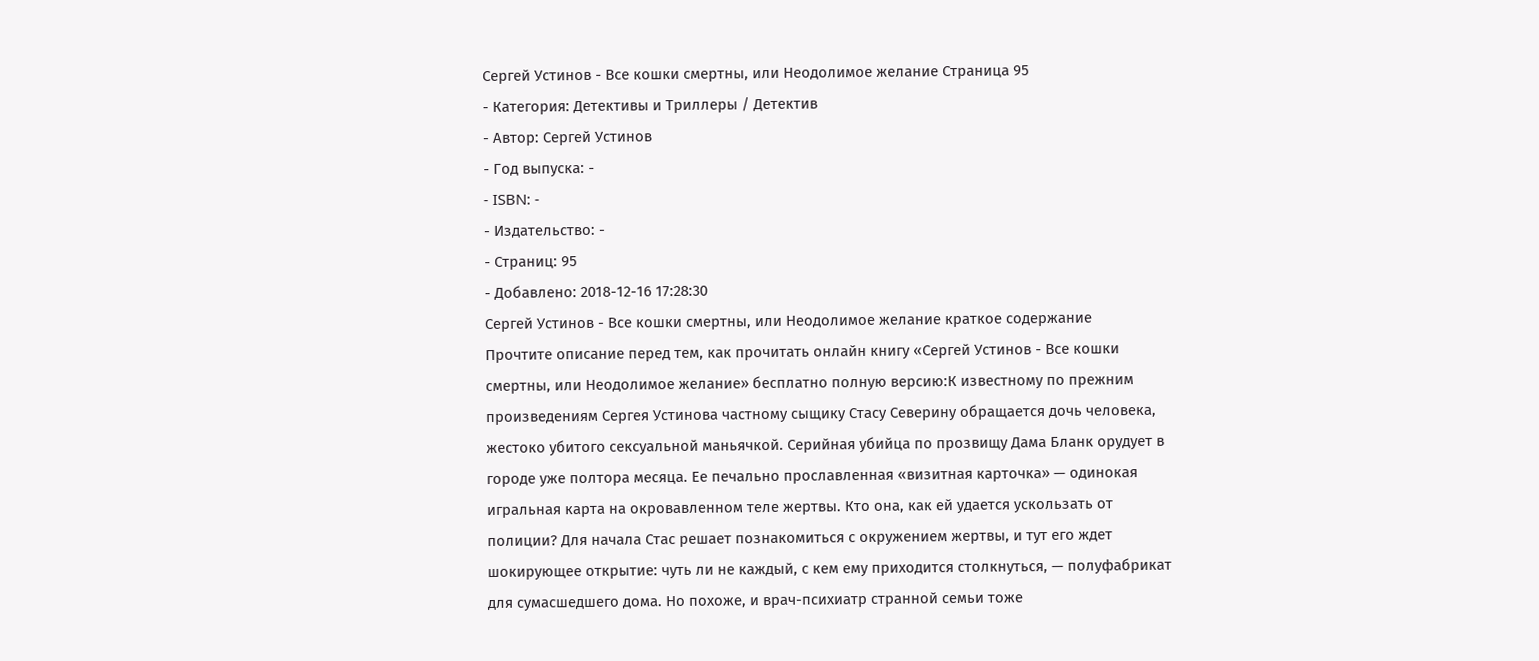Сергей Устинов - Все кошки смертны, или Неодолимое желание Страница 95
- Категория: Детективы и Триллеры / Детектив
- Автор: Сергей Устинов
- Год выпуска: -
- ISBN: -
- Издательство: -
- Страниц: 95
- Добавлено: 2018-12-16 17:28:30
Сергей Устинов - Все кошки смертны, или Неодолимое желание краткое содержание
Прочтите описание перед тем, как прочитать онлайн книгу «Сергей Устинов - Все кошки смертны, или Неодолимое желание» бесплатно полную версию:К известному по прежним произведениям Сергея Устинова частному сыщику Стасу Северину обращается дочь человека, жестоко убитого сексуальной маньячкой. Серийная убийца по прозвищу Дама Бланк орудует в городе уже полтора месяца. Ее печально прославленная «визитная карточка» — одинокая игральная карта на окровавленном теле жертвы. Кто она, как ей удается ускользать от полиции? Для начала Стас решает познакомиться с окружением жертвы, и тут его ждет шокирующее открытие: чуть ли не каждый, с кем ему приходится столкнуться, — полуфабрикат для сумасшедшего дома. Но похоже, и врач-психиатр странной семьи тоже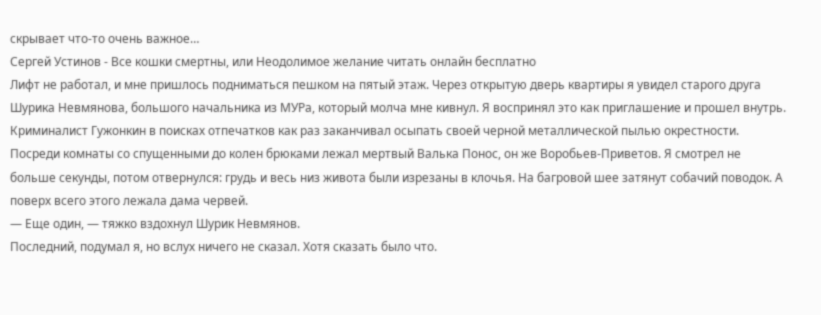скрывает что-то очень важное…
Сергей Устинов - Все кошки смертны, или Неодолимое желание читать онлайн бесплатно
Лифт не работал, и мне пришлось подниматься пешком на пятый этаж. Через открытую дверь квартиры я увидел старого друга Шурика Невмянова, большого начальника из МУРа, который молча мне кивнул. Я воспринял это как приглашение и прошел внутрь. Криминалист Гужонкин в поисках отпечатков как раз заканчивал осыпать своей черной металлической пылью окрестности.
Посреди комнаты со спущенными до колен брюками лежал мертвый Валька Понос, он же Воробьев-Приветов. Я смотрел не больше секунды, потом отвернулся: грудь и весь низ живота были изрезаны в клочья. На багровой шее затянут собачий поводок. А поверх всего этого лежала дама червей.
― Еще один, ― тяжко вздохнул Шурик Невмянов.
Последний, подумал я, но вслух ничего не сказал. Хотя сказать было что.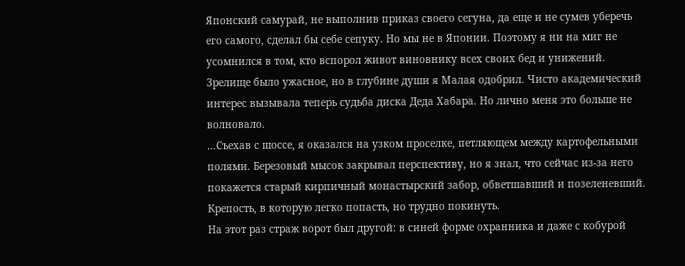Японский самурай, не выполнив приказ своего сегуна, да еще и не сумев уберечь его самого, сделал бы себе сепуку. Но мы не в Японии. Поэтому я ни на миг не усомнился в том, кто вспорол живот виновнику всех своих бед и унижений. Зрелище было ужасное, но в глубине души я Малая одобрил. Чисто академический интерес вызывала теперь судьба диска Деда Хабара. Но лично меня это больше не волновало.
…Съехав с шоссе, я оказался на узком проселке, петляющем между картофельными полями. Березовый мысок закрывал перспективу, но я знал, что сейчас из-за него покажется старый кирпичный монастырский забор, обветшавший и позеленевший. Крепость, в которую легко попасть, но трудно покинуть.
На этот раз страж ворот был другой: в синей форме охранника и даже с кобурой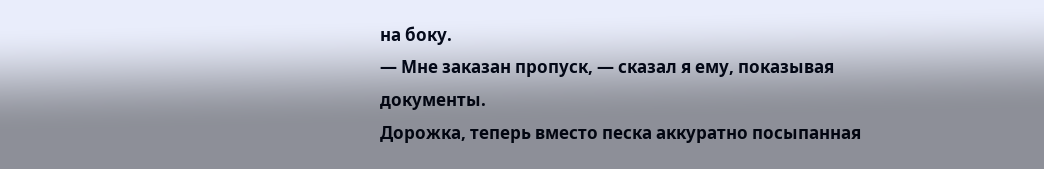на боку.
― Мне заказан пропуск, ― сказал я ему, показывая документы.
Дорожка, теперь вместо песка аккуратно посыпанная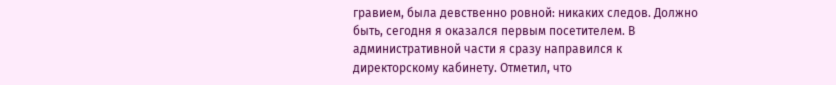гравием, была девственно ровной: никаких следов. Должно быть, сегодня я оказался первым посетителем. В административной части я сразу направился к директорскому кабинету. Отметил, что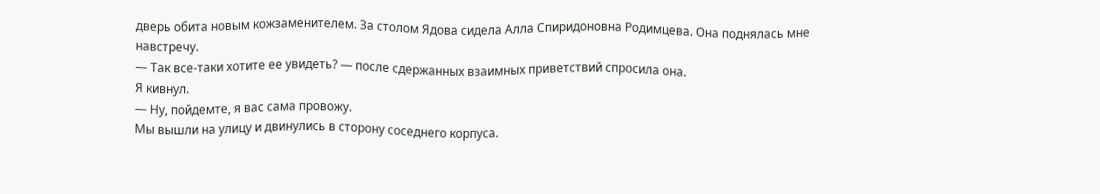дверь обита новым кожзаменителем. За столом Ядова сидела Алла Спиридоновна Родимцева. Она поднялась мне навстречу.
― Так все-таки хотите ее увидеть? ― после сдержанных взаимных приветствий спросила она.
Я кивнул.
― Ну, пойдемте, я вас сама провожу.
Мы вышли на улицу и двинулись в сторону соседнего корпуса.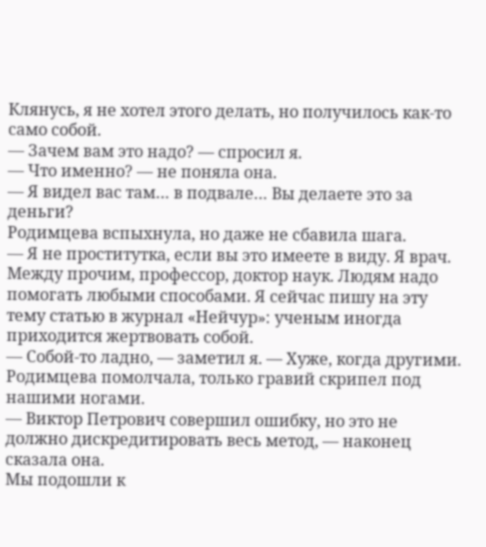Клянусь, я не хотел этого делать, но получилось как-то само собой.
― Зачем вам это надо? ― спросил я.
― Что именно? ― не поняла она.
― Я видел вас там… в подвале… Вы делаете это за деньги?
Родимцева вспыхнула, но даже не сбавила шага.
― Я не проститутка, если вы это имеете в виду. Я врач. Между прочим, профессор, доктор наук. Людям надо помогать любыми способами. Я сейчас пишу на эту тему статью в журнал «Нейчур»: ученым иногда приходится жертвовать собой.
― Собой-то ладно, ― заметил я. ― Хуже, когда другими.
Родимцева помолчала, только гравий скрипел под нашими ногами.
― Виктор Петрович совершил ошибку, но это не должно дискредитировать весь метод, ― наконец сказала она.
Мы подошли к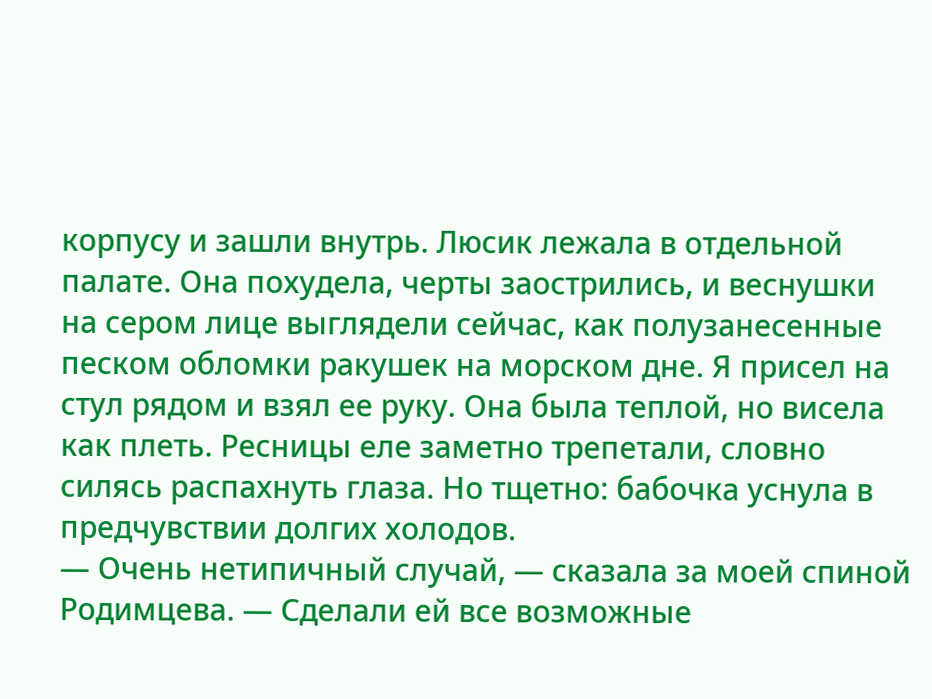корпусу и зашли внутрь. Люсик лежала в отдельной палате. Она похудела, черты заострились, и веснушки на сером лице выглядели сейчас, как полузанесенные песком обломки ракушек на морском дне. Я присел на стул рядом и взял ее руку. Она была теплой, но висела как плеть. Ресницы еле заметно трепетали, словно силясь распахнуть глаза. Но тщетно: бабочка уснула в предчувствии долгих холодов.
― Очень нетипичный случай, ― сказала за моей спиной Родимцева. ― Сделали ей все возможные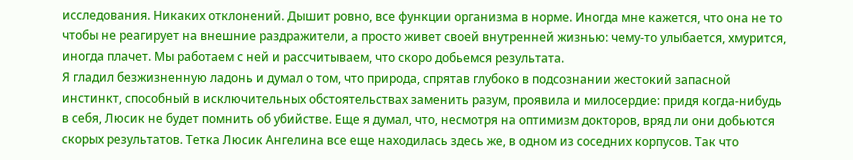исследования. Никаких отклонений. Дышит ровно, все функции организма в норме. Иногда мне кажется, что она не то чтобы не реагирует на внешние раздражители, а просто живет своей внутренней жизнью: чему-то улыбается, хмурится, иногда плачет. Мы работаем с ней и рассчитываем, что скоро добьемся результата.
Я гладил безжизненную ладонь и думал о том, что природа, спрятав глубоко в подсознании жестокий запасной инстинкт, способный в исключительных обстоятельствах заменить разум, проявила и милосердие: придя когда-нибудь в себя, Люсик не будет помнить об убийстве. Еще я думал, что, несмотря на оптимизм докторов, вряд ли они добьются скорых результатов. Тетка Люсик Ангелина все еще находилась здесь же, в одном из соседних корпусов. Так что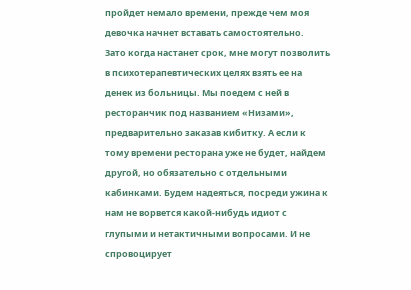пройдет немало времени, прежде чем моя девочка начнет вставать самостоятельно.
Зато когда настанет срок, мне могут позволить в психотерапевтических целях взять ее на денек из больницы. Мы поедем с ней в ресторанчик под названием «Низами», предварительно заказав кибитку. А если к тому времени ресторана уже не будет, найдем другой, но обязательно с отдельными кабинками. Будем надеяться, посреди ужина к нам не ворвется какой-нибудь идиот с глупыми и нетактичными вопросами. И не спровоцирует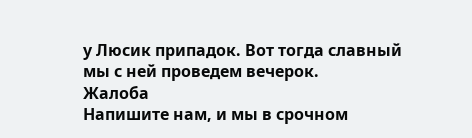у Люсик припадок. Вот тогда славный мы с ней проведем вечерок.
Жалоба
Напишите нам, и мы в срочном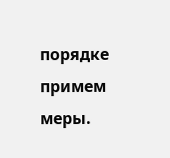порядке примем меры.